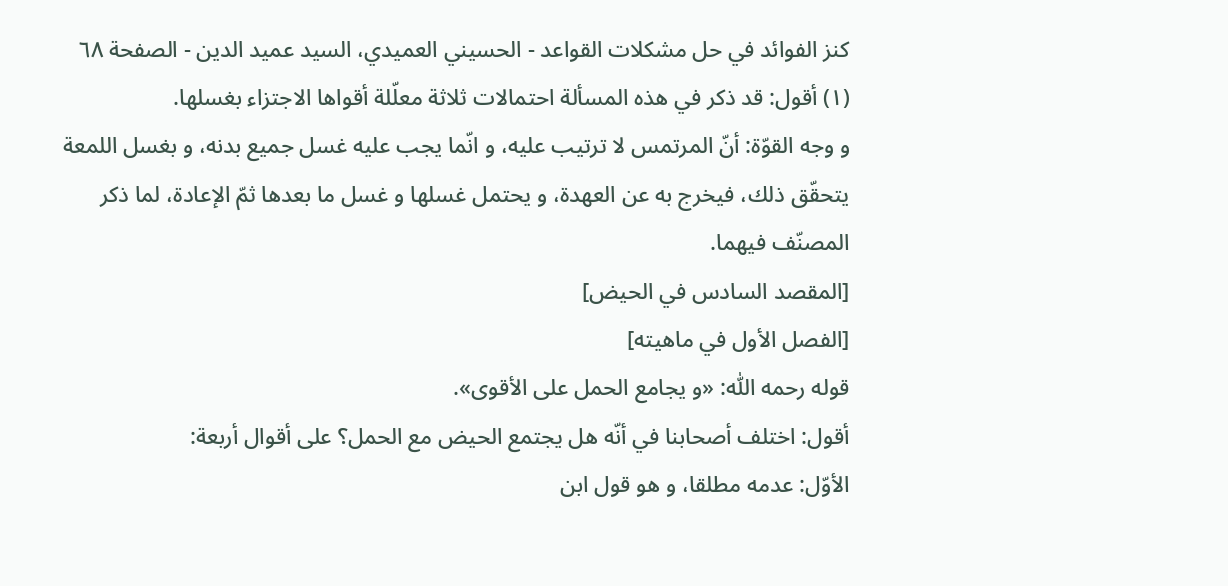كنز الفوائد في حل مشكلات القواعد - الحسيني العميدي، السيد عميد الدين - الصفحة ٦٨
(١) أقول: قد ذكر في هذه المسألة احتمالات ثلاثة معلّلة أقواها الاجتزاء بغسلها.
و وجه القوّة: أنّ المرتمس لا ترتيب عليه، و انّما يجب عليه غسل جميع بدنه، و بغسل اللمعة يتحقّق ذلك، فيخرج به عن العهدة، و يحتمل غسلها و غسل ما بعدها ثمّ الإعادة، لما ذكر المصنّف فيهما.
[المقصد السادس في الحيض]
[الفصل الأول في ماهيته]
قوله رحمه اللّٰه: «و يجامع الحمل على الأقوى».
أقول: اختلف أصحابنا في أنّه هل يجتمع الحيض مع الحمل؟ على أقوال أربعة:
الأوّل: عدمه مطلقا، و هو قول ابن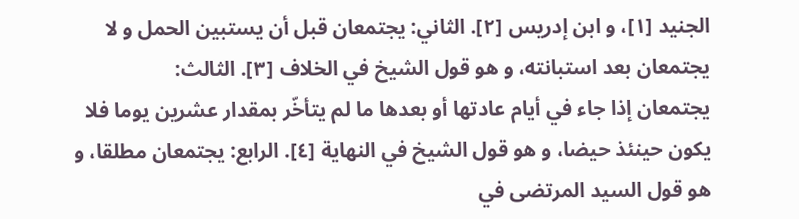الجنيد [١]، و ابن إدريس [٢]. الثاني: يجتمعان قبل أن يستبين الحمل و لا يجتمعان بعد استبانته، و هو قول الشيخ في الخلاف [٣]. الثالث:
يجتمعان إذا جاء في أيام عادتها أو بعدها ما لم يتأخّر بمقدار عشرين يوما فلا يكون حينئذ حيضا، و هو قول الشيخ في النهاية [٤]. الرابع: يجتمعان مطلقا، و هو قول السيد المرتضى في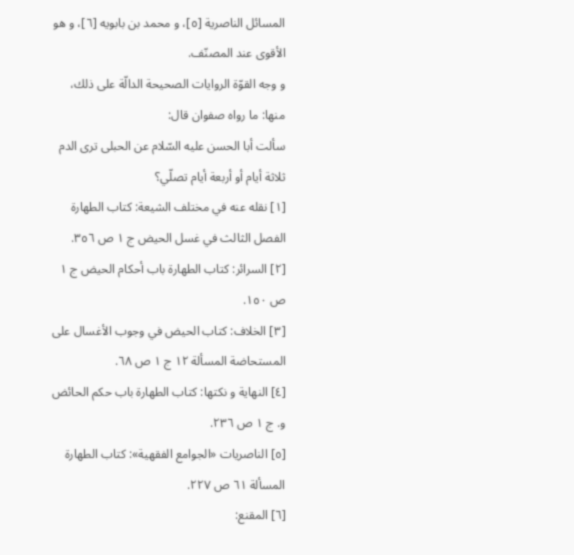المسائل الناصرية [٥]، و محمد بن بابويه [٦]، و هو الأقوى عند المصنّف.
و وجه القوّة الروايات الصحيحة الدالّة على ذلك، منها: ما رواه صفوان قال:
سألت أبا الحسن عليه السّلام عن الحبلى ترى الدم ثلاثة أيام أو أربعة أيام تصلّي؟
[١] نقله عنه في مختلف الشيعة: كتاب الطهارة الفصل الثالث في غسل الحيض ج ١ ص ٣٥٦.
[٢] السرائر: كتاب الطهارة باب أحكام الحيض ج ١ ص ١٥٠.
[٣] الخلاف: كتاب الحيض في وجوب الأغسال على المستحاضة المسألة ١٢ ج ١ ص ٦٨.
[٤] النهاية و نكتها: كتاب الطهارة باب حكم الحائض و. ج ١ ص ٢٣٦.
[٥] الناصريات «الجوامع الفقهية»: كتاب الطهارة المسألة ٦١ ص ٢٢٧.
[٦] المقنع: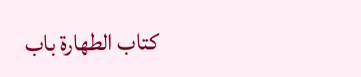كتاب الطهارة باب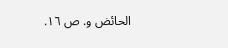الحائض و. ص ١٦.